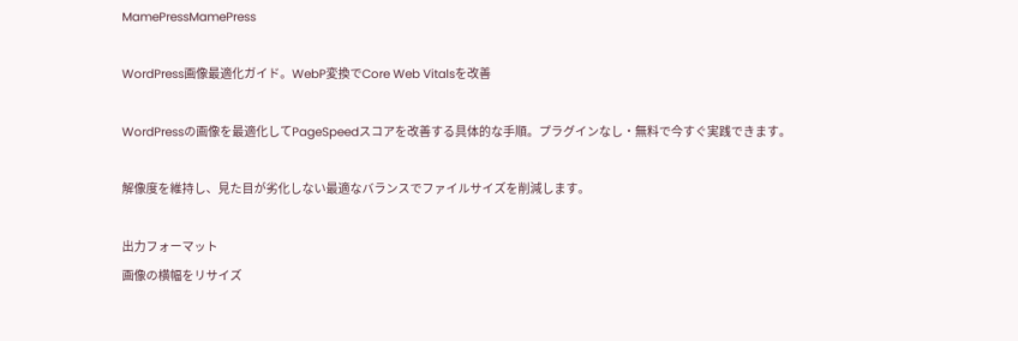MamePressMamePress

WordPress画像最適化ガイド。WebP変換でCore Web Vitalsを改善

WordPressの画像を最適化してPageSpeedスコアを改善する具体的な手順。プラグインなし・無料で今すぐ実践できます。

解像度を維持し、見た目が劣化しない最適なバランスでファイルサイズを削減します。

出力フォーマット
画像の横幅をリサイズ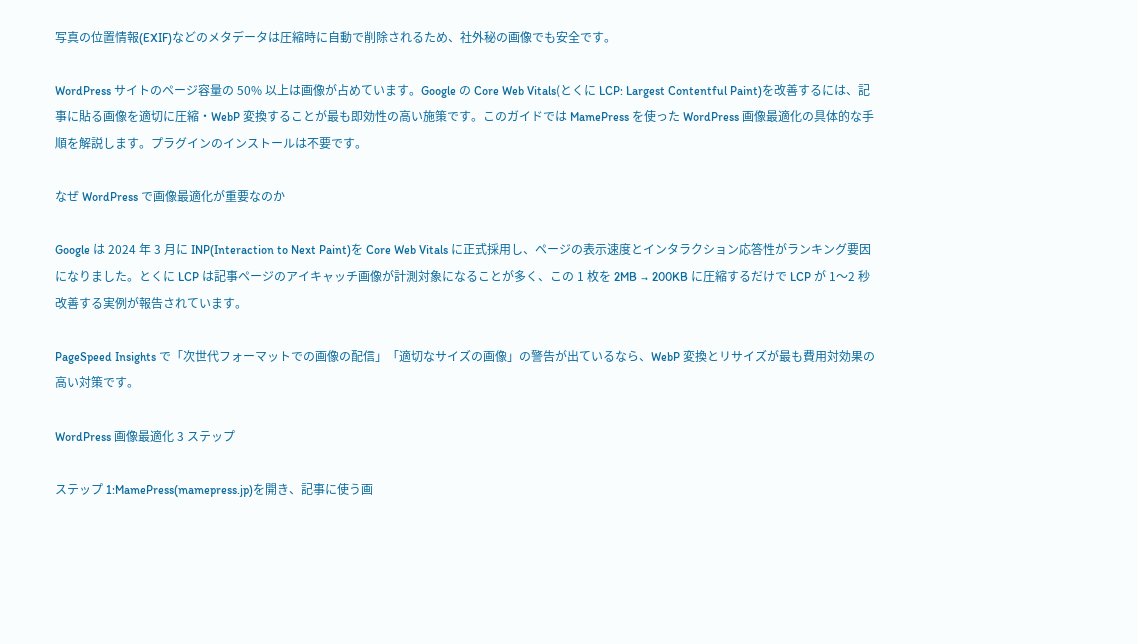写真の位置情報(EXIF)などのメタデータは圧縮時に自動で削除されるため、社外秘の画像でも安全です。

WordPress サイトのページ容量の 50% 以上は画像が占めています。Google の Core Web Vitals(とくに LCP: Largest Contentful Paint)を改善するには、記事に貼る画像を適切に圧縮・WebP 変換することが最も即効性の高い施策です。このガイドでは MamePress を使った WordPress 画像最適化の具体的な手順を解説します。プラグインのインストールは不要です。

なぜ WordPress で画像最適化が重要なのか

Google は 2024 年 3 月に INP(Interaction to Next Paint)を Core Web Vitals に正式採用し、ページの表示速度とインタラクション応答性がランキング要因になりました。とくに LCP は記事ページのアイキャッチ画像が計測対象になることが多く、この 1 枚を 2MB → 200KB に圧縮するだけで LCP が 1〜2 秒改善する実例が報告されています。

PageSpeed Insights で「次世代フォーマットでの画像の配信」「適切なサイズの画像」の警告が出ているなら、WebP 変換とリサイズが最も費用対効果の高い対策です。

WordPress 画像最適化 3 ステップ

ステップ 1:MamePress(mamepress.jp)を開き、記事に使う画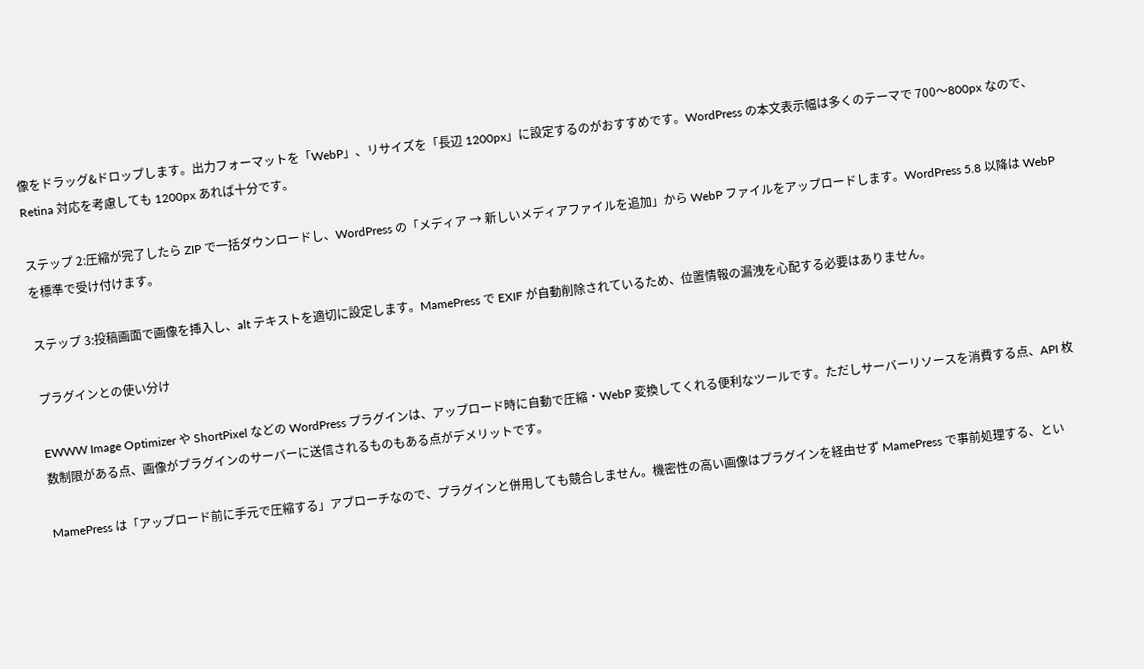像をドラッグ&ドロップします。出力フォーマットを「WebP」、リサイズを「長辺 1200px」に設定するのがおすすめです。WordPress の本文表示幅は多くのテーマで 700〜800px なので、Retina 対応を考慮しても 1200px あれば十分です。

ステップ 2:圧縮が完了したら ZIP で一括ダウンロードし、WordPress の「メディア → 新しいメディアファイルを追加」から WebP ファイルをアップロードします。WordPress 5.8 以降は WebP を標準で受け付けます。

ステップ 3:投稿画面で画像を挿入し、alt テキストを適切に設定します。MamePress で EXIF が自動削除されているため、位置情報の漏洩を心配する必要はありません。

プラグインとの使い分け

EWWW Image Optimizer や ShortPixel などの WordPress プラグインは、アップロード時に自動で圧縮・WebP 変換してくれる便利なツールです。ただしサーバーリソースを消費する点、API 枚数制限がある点、画像がプラグインのサーバーに送信されるものもある点がデメリットです。

MamePress は「アップロード前に手元で圧縮する」アプローチなので、プラグインと併用しても競合しません。機密性の高い画像はプラグインを経由せず MamePress で事前処理する、とい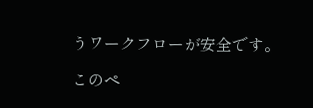うワークフローが安全です。

このペ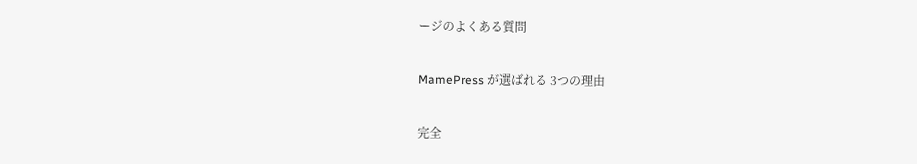ージのよくある質問

MamePress が選ばれる 3つの理由

完全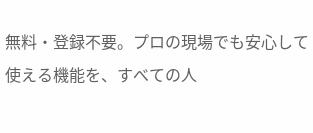無料・登録不要。プロの現場でも安心して使える機能を、すべての人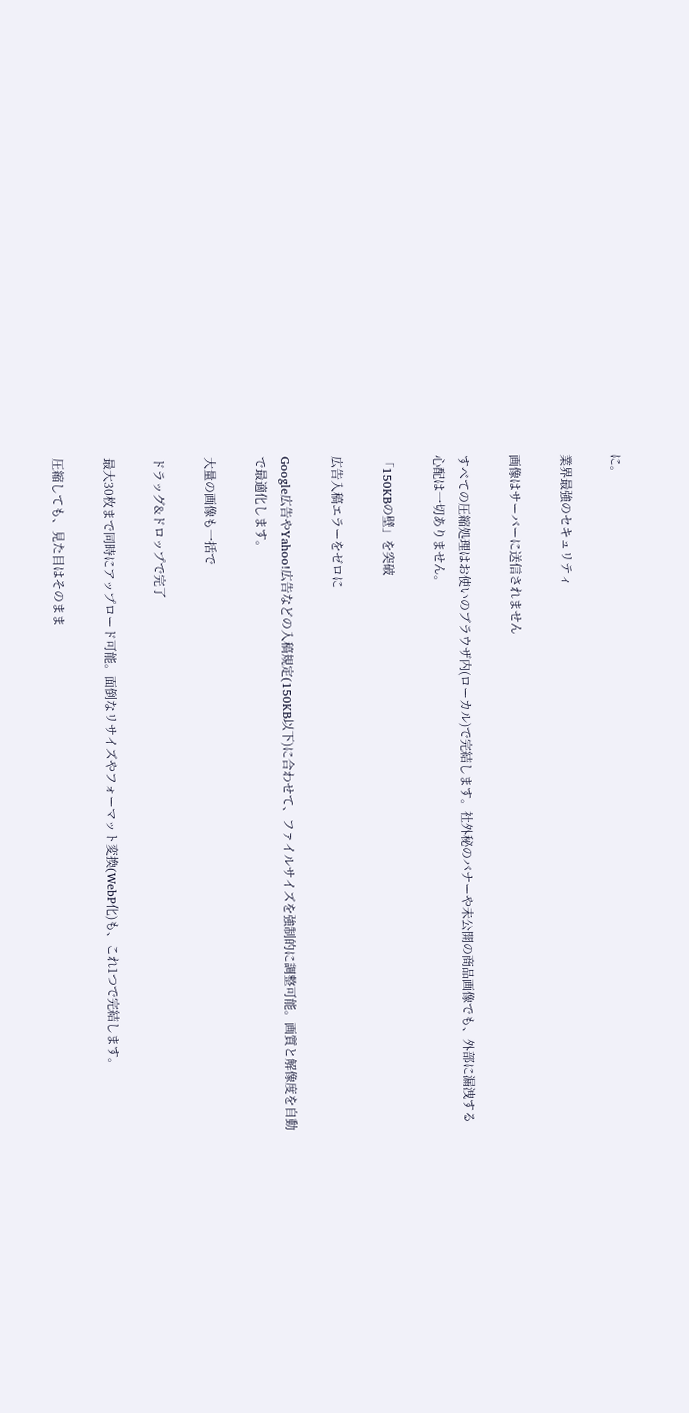に。

業界最強のセキュリティ

画像はサーバーに送信されません

すべての圧縮処理はお使いのブラウザ内(ローカル)で完結します。社外秘のバナーや未公開の商品画像でも、外部に漏洩する心配は一切ありません。

「150KBの壁」を突破

広告入稿エラーをゼロに

Google広告やYahoo!広告などの入稿規定(150KB以下)に合わせて、ファイルサイズを強制的に調整可能。画質と解像度を自動で最適化します。

大量の画像も一括で

ドラッグ&ドロップで完了

最大30枚まで同時にアップロード可能。面倒なリサイズやフォーマット変換(WebP化)も、これ1つで完結します。

圧縮しても、見た目はそのまま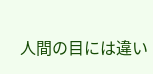人間の目には違い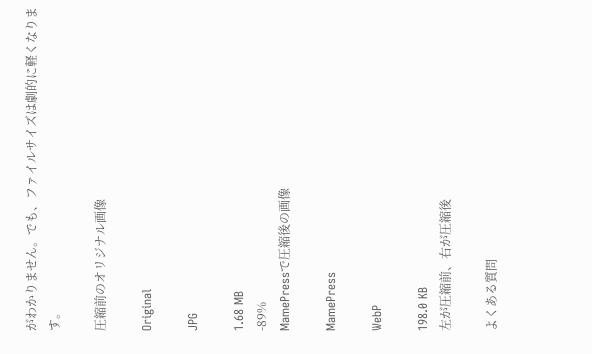がわかりません。でも、ファイルサイズは劇的に軽くなります。

圧縮前のオリジナル画像

Original

JPG

1.68 MB
-89%
MamePressで圧縮後の画像

MamePress

WebP

198.0 KB
左が圧縮前、右が圧縮後

よくある質問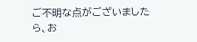ご不明な点がございましたら、お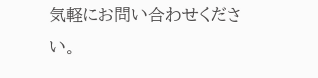気軽にお問い合わせください。